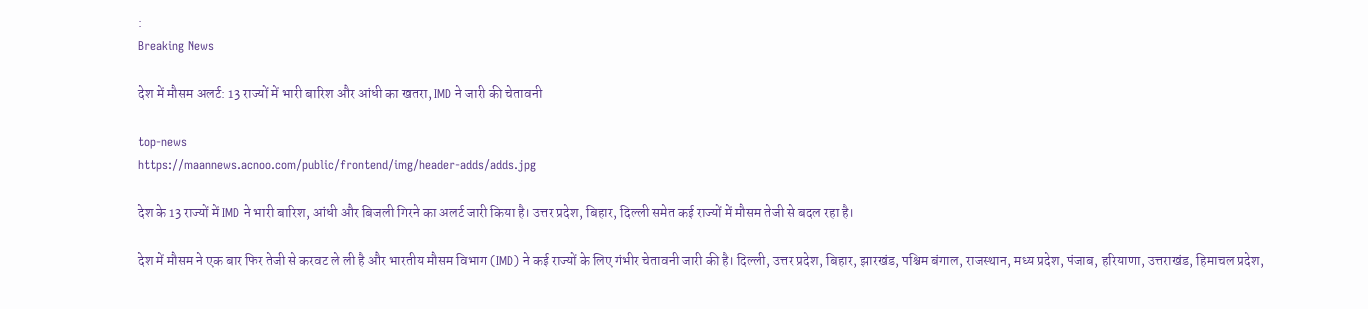:
Breaking News

देश में मौसम अलर्ट: 13 राज्यों में भारी बारिश और आंधी का खतरा, IMD ने जारी की चेतावनी

top-news
https://maannews.acnoo.com/public/frontend/img/header-adds/adds.jpg

देश के 13 राज्यों में IMD ने भारी बारिश, आंधी और बिजली गिरने का अलर्ट जारी किया है। उत्तर प्रदेश, बिहार, दिल्ली समेत कई राज्यों में मौसम तेजी से बदल रहा है।

देश में मौसम ने एक बार फिर तेजी से करवट ले ली है और भारतीय मौसम विभाग (IMD) ने कई राज्यों के लिए गंभीर चेतावनी जारी की है। दिल्ली, उत्तर प्रदेश, बिहार, झारखंड, पश्चिम बंगाल, राजस्थान, मध्य प्रदेश, पंजाब, हरियाणा, उत्तराखंड, हिमाचल प्रदेश,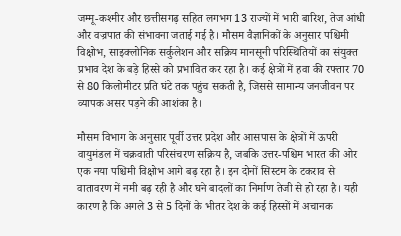जम्मू-कश्मीर और छत्तीसगढ़ सहित लगभग 13 राज्यों में भारी बारिश, तेज आंधी और वज्रपात की संभावना जताई गई है। मौसम वैज्ञानिकों के अनुसार पश्चिमी विक्षोभ, साइक्लोनिक सर्कुलेशन और सक्रिय मानसूनी परिस्थितियों का संयुक्त प्रभाव देश के बड़े हिस्से को प्रभावित कर रहा है। कई क्षेत्रों में हवा की रफ्तार 70 से 80 किलोमीटर प्रति घंटे तक पहुंच सकती है, जिससे सामान्य जनजीवन पर व्यापक असर पड़ने की आशंका है।

मौसम विभाग के अनुसार पूर्वी उत्तर प्रदेश और आसपास के क्षेत्रों में ऊपरी वायुमंडल में चक्रवाती परिसंचरण सक्रिय है, जबकि उत्तर-पश्चिम भारत की ओर एक नया पश्चिमी विक्षोभ आगे बढ़ रहा है। इन दोनों सिस्टम के टकराव से वातावरण में नमी बढ़ रही है और घने बादलों का निर्माण तेजी से हो रहा है। यही कारण है कि अगले 3 से 5 दिनों के भीतर देश के कई हिस्सों में अचानक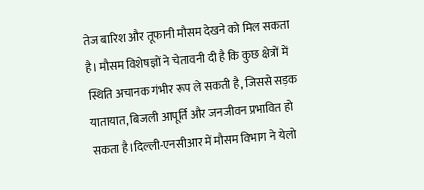तेज बारिश और तूफानी मौसम देखने को मिल सकता है। मौसम विशेषज्ञों ने चेतावनी दी है कि कुछ क्षेत्रों में स्थिति अचानक गंभीर रूप ले सकती है, जिससे सड़क यातायात, बिजली आपूर्ति और जनजीवन प्रभावित हो सकता है।दिल्ली-एनसीआर में मौसम विभाग ने येलो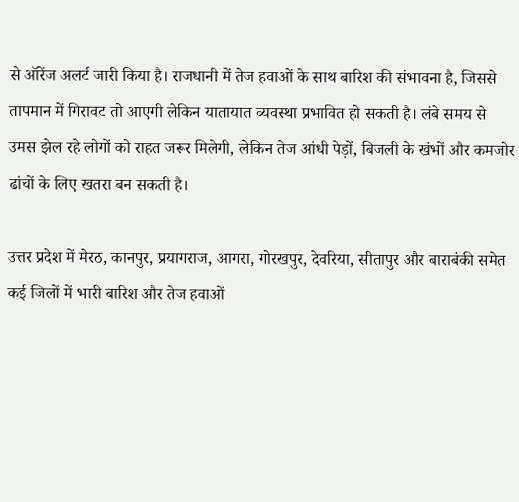से ऑरेंज अलर्ट जारी किया है। राजधानी में तेज हवाओं के साथ बारिश की संभावना है, जिससे तापमान में गिरावट तो आएगी लेकिन यातायात व्यवस्था प्रभावित हो सकती है। लंबे समय से उमस झेल रहे लोगों को राहत जरूर मिलेगी, लेकिन तेज आंधी पेड़ों, बिजली के खंभों और कमजोर ढांचों के लिए खतरा बन सकती है।

उत्तर प्रदेश में मेरठ, कानपुर, प्रयागराज, आगरा, गोरखपुर, देवरिया, सीतापुर और बाराबंकी समेत कई जिलों में भारी बारिश और तेज हवाओं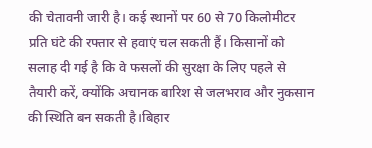की चेतावनी जारी है। कई स्थानों पर 60 से 70 किलोमीटर प्रति घंटे की रफ्तार से हवाएं चल सकती हैं। किसानों को सलाह दी गई है कि वे फसलों की सुरक्षा के लिए पहले से तैयारी करें, क्योंकि अचानक बारिश से जलभराव और नुकसान की स्थिति बन सकती है।बिहार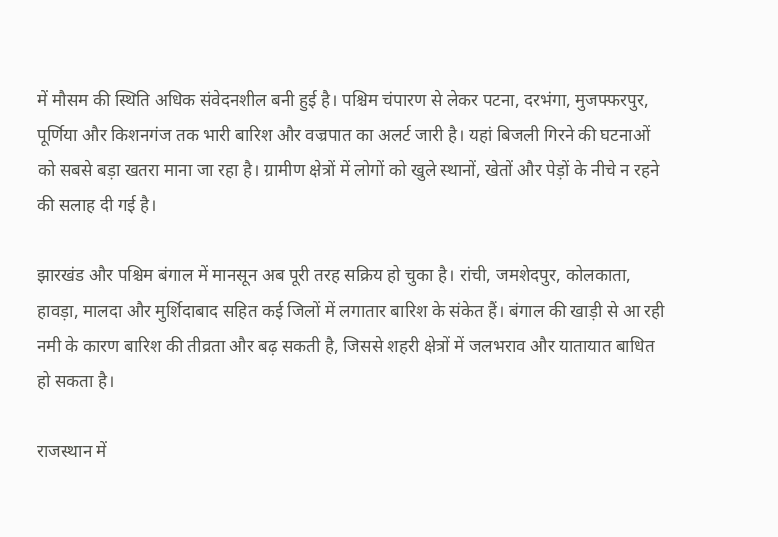में मौसम की स्थिति अधिक संवेदनशील बनी हुई है। पश्चिम चंपारण से लेकर पटना, दरभंगा, मुजफ्फरपुर, पूर्णिया और किशनगंज तक भारी बारिश और वज्रपात का अलर्ट जारी है। यहां बिजली गिरने की घटनाओं को सबसे बड़ा खतरा माना जा रहा है। ग्रामीण क्षेत्रों में लोगों को खुले स्थानों, खेतों और पेड़ों के नीचे न रहने की सलाह दी गई है।

झारखंड और पश्चिम बंगाल में मानसून अब पूरी तरह सक्रिय हो चुका है। रांची, जमशेदपुर, कोलकाता, हावड़ा, मालदा और मुर्शिदाबाद सहित कई जिलों में लगातार बारिश के संकेत हैं। बंगाल की खाड़ी से आ रही नमी के कारण बारिश की तीव्रता और बढ़ सकती है, जिससे शहरी क्षेत्रों में जलभराव और यातायात बाधित हो सकता है।

राजस्थान में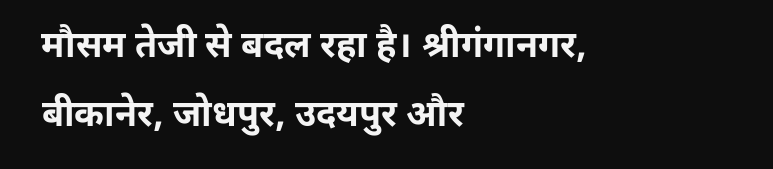मौसम तेजी से बदल रहा है। श्रीगंगानगर, बीकानेर, जोधपुर, उदयपुर और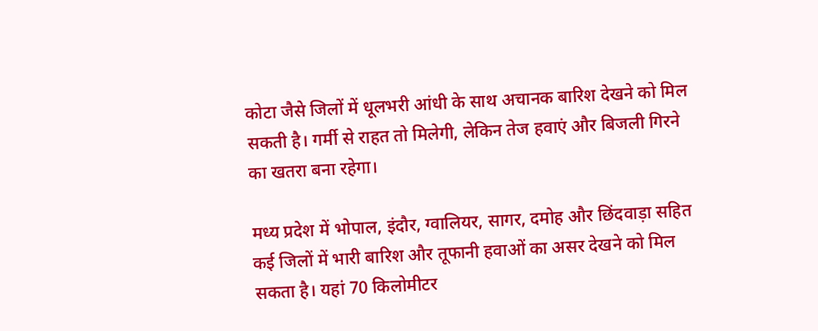कोटा जैसे जिलों में धूलभरी आंधी के साथ अचानक बारिश देखने को मिल सकती है। गर्मी से राहत तो मिलेगी, लेकिन तेज हवाएं और बिजली गिरने का खतरा बना रहेगा।

मध्य प्रदेश में भोपाल, इंदौर, ग्वालियर, सागर, दमोह और छिंदवाड़ा सहित कई जिलों में भारी बारिश और तूफानी हवाओं का असर देखने को मिल सकता है। यहां 70 किलोमीटर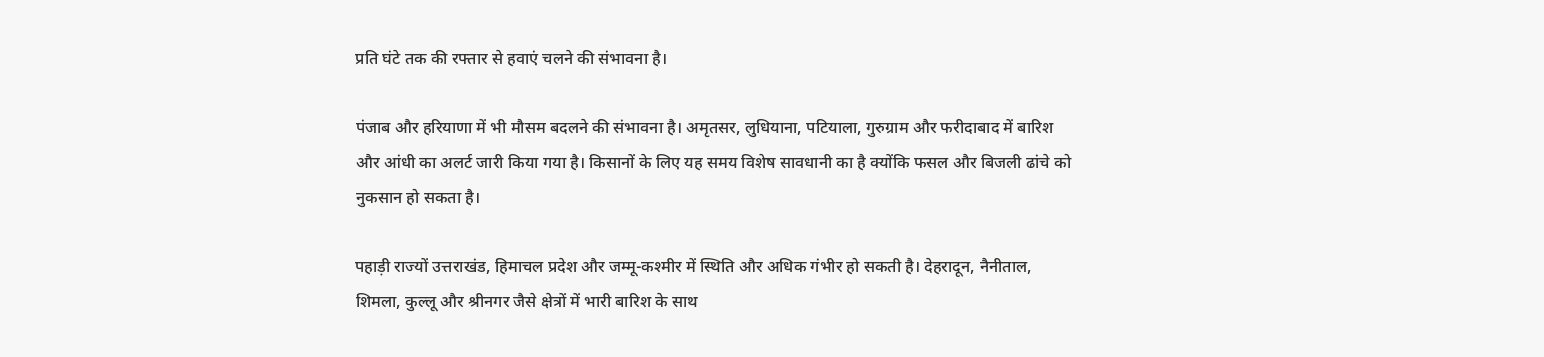प्रति घंटे तक की रफ्तार से हवाएं चलने की संभावना है।

पंजाब और हरियाणा में भी मौसम बदलने की संभावना है। अमृतसर, लुधियाना, पटियाला, गुरुग्राम और फरीदाबाद में बारिश और आंधी का अलर्ट जारी किया गया है। किसानों के लिए यह समय विशेष सावधानी का है क्योंकि फसल और बिजली ढांचे को नुकसान हो सकता है।

पहाड़ी राज्यों उत्तराखंड, हिमाचल प्रदेश और जम्मू-कश्मीर में स्थिति और अधिक गंभीर हो सकती है। देहरादून, नैनीताल, शिमला, कुल्लू और श्रीनगर जैसे क्षेत्रों में भारी बारिश के साथ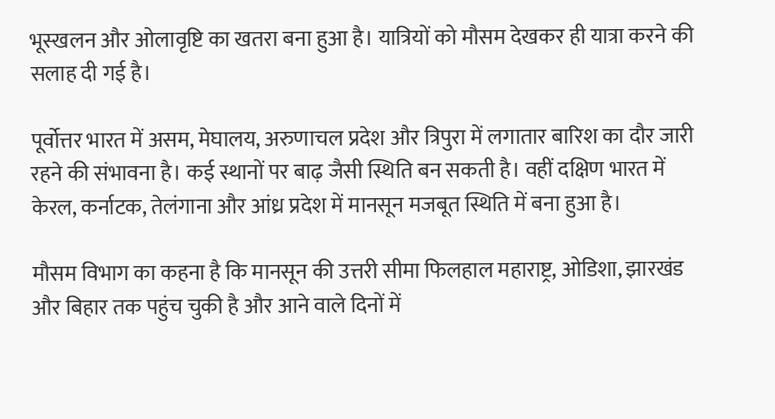भूस्खलन और ओलावृष्टि का खतरा बना हुआ है। यात्रियों को मौसम देखकर ही यात्रा करने की सलाह दी गई है।

पूर्वोत्तर भारत में असम, मेघालय, अरुणाचल प्रदेश और त्रिपुरा में लगातार बारिश का दौर जारी रहने की संभावना है। कई स्थानों पर बाढ़ जैसी स्थिति बन सकती है। वहीं दक्षिण भारत में केरल, कर्नाटक, तेलंगाना और आंध्र प्रदेश में मानसून मजबूत स्थिति में बना हुआ है।

मौसम विभाग का कहना है कि मानसून की उत्तरी सीमा फिलहाल महाराष्ट्र, ओडिशा, झारखंड और बिहार तक पहुंच चुकी है और आने वाले दिनों में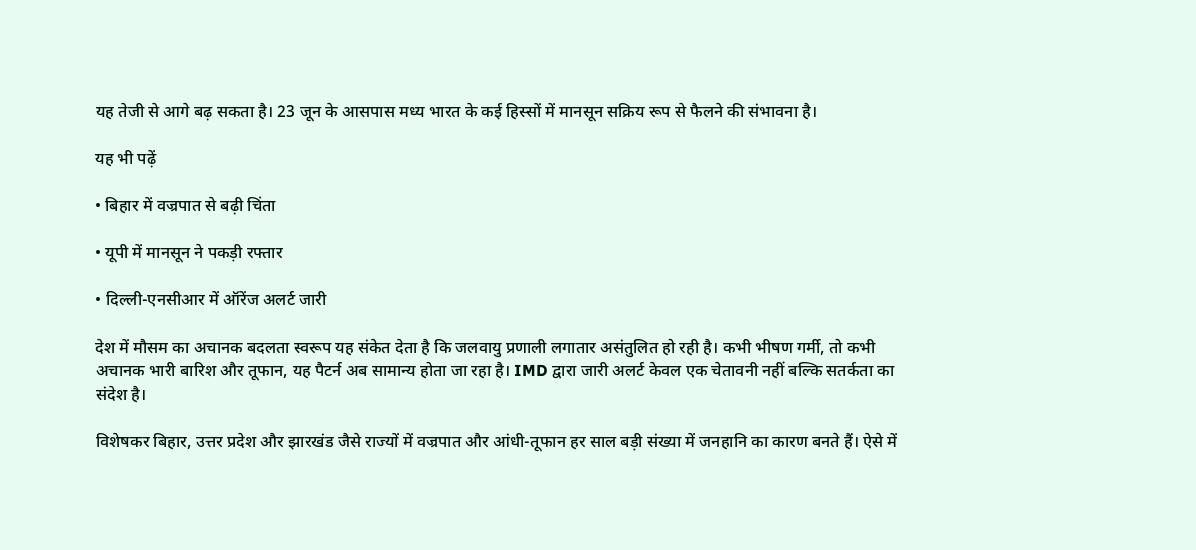यह तेजी से आगे बढ़ सकता है। 23 जून के आसपास मध्य भारत के कई हिस्सों में मानसून सक्रिय रूप से फैलने की संभावना है।

यह भी पढ़ें

• बिहार में वज्रपात से बढ़ी चिंता

• यूपी में मानसून ने पकड़ी रफ्तार

• दिल्ली-एनसीआर में ऑरेंज अलर्ट जारी

देश में मौसम का अचानक बदलता स्वरूप यह संकेत देता है कि जलवायु प्रणाली लगातार असंतुलित हो रही है। कभी भीषण गर्मी, तो कभी अचानक भारी बारिश और तूफान, यह पैटर्न अब सामान्य होता जा रहा है। IMD द्वारा जारी अलर्ट केवल एक चेतावनी नहीं बल्कि सतर्कता का संदेश है।

विशेषकर बिहार, उत्तर प्रदेश और झारखंड जैसे राज्यों में वज्रपात और आंधी-तूफान हर साल बड़ी संख्या में जनहानि का कारण बनते हैं। ऐसे में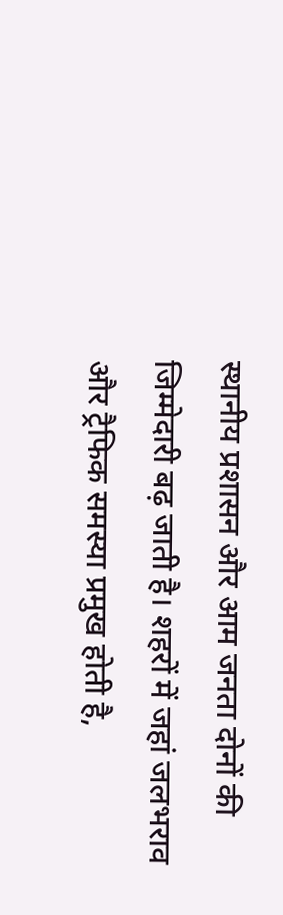स्थानीय प्रशासन और आम जनता दोनों की जिम्मेदारी बढ़ जाती है। शहरों में जहां जलभराव और ट्रैफिक समस्या प्रमुख होती है,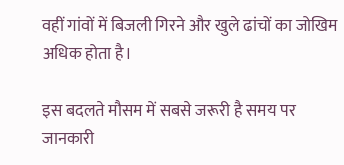वहीं गांवों में बिजली गिरने और खुले ढांचों का जोखिम अधिक होता है।

इस बदलते मौसम में सबसे जरूरी है समय पर जानकारी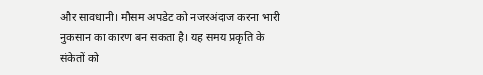और सावधानी। मौसम अपडेट को नजरअंदाज करना भारी नुकसान का कारण बन सकता है। यह समय प्रकृति के संकेतों को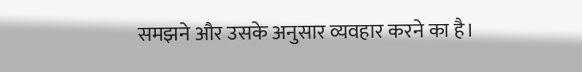समझने और उसके अनुसार व्यवहार करने का है।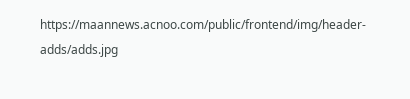https://maannews.acnoo.com/public/frontend/img/header-adds/adds.jpg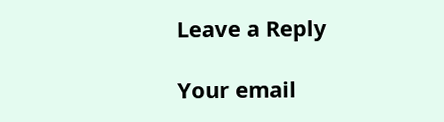Leave a Reply

Your email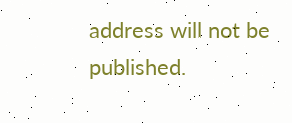address will not be published.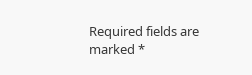Required fields are marked *